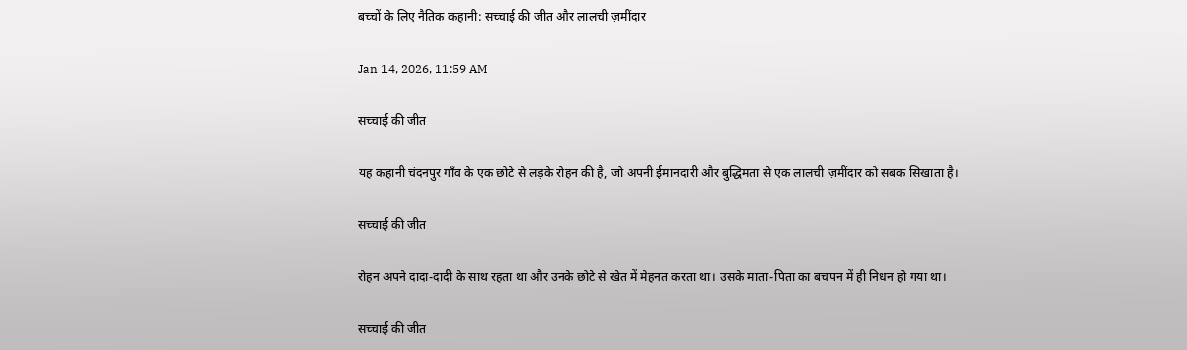बच्चों के लिए नैतिक कहानी: सच्चाई की जीत और लालची ज़मींदार

Jan 14, 2026, 11:59 AM

सच्चाई की जीत

यह कहानी चंदनपुर गाँव के एक छोटे से लड़के रोहन की है, जो अपनी ईमानदारी और बुद्धिमता से एक लालची ज़मींदार को सबक सिखाता है।

सच्चाई की जीत

रोहन अपने दादा-दादी के साथ रहता था और उनके छोटे से खेत में मेहनत करता था। उसके माता-पिता का बचपन में ही निधन हो गया था।

सच्चाई की जीत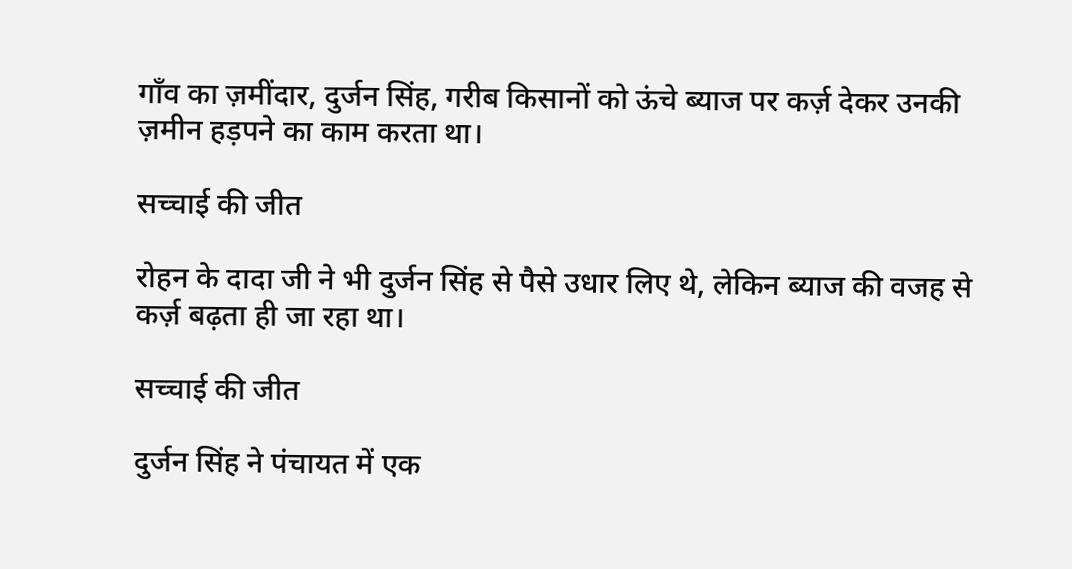गाँव का ज़मींदार, दुर्जन सिंह, गरीब किसानों को ऊंचे ब्याज पर कर्ज़ देकर उनकी ज़मीन हड़पने का काम करता था।

सच्चाई की जीत

रोहन के दादा जी ने भी दुर्जन सिंह से पैसे उधार लिए थे, लेकिन ब्याज की वजह से कर्ज़ बढ़ता ही जा रहा था।

सच्चाई की जीत

दुर्जन सिंह ने पंचायत में एक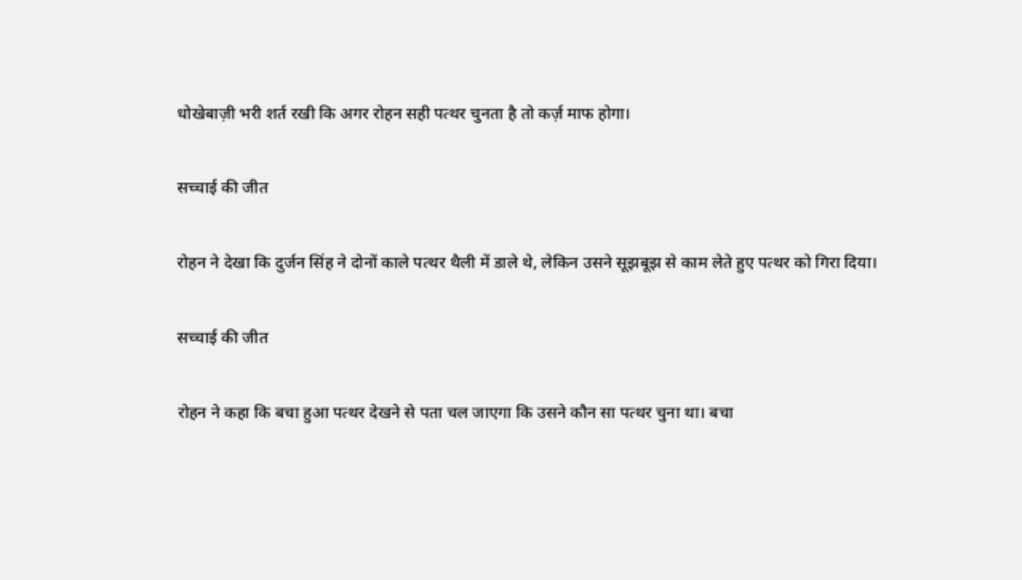धोखेबाज़ी भरी शर्त रखी कि अगर रोहन सही पत्थर चुनता है तो कर्ज़ माफ होगा।

सच्चाई की जीत

रोहन ने देखा कि दुर्जन सिंह ने दोनों काले पत्थर थैली में डाले थे, लेकिन उसने सूझबूझ से काम लेते हुए पत्थर को गिरा दिया।

सच्चाई की जीत

रोहन ने कहा कि बचा हुआ पत्थर देखने से पता चल जाएगा कि उसने कौन सा पत्थर चुना था। बचा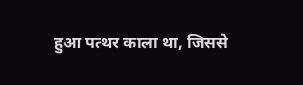हुआ पत्थर काला था, जिससे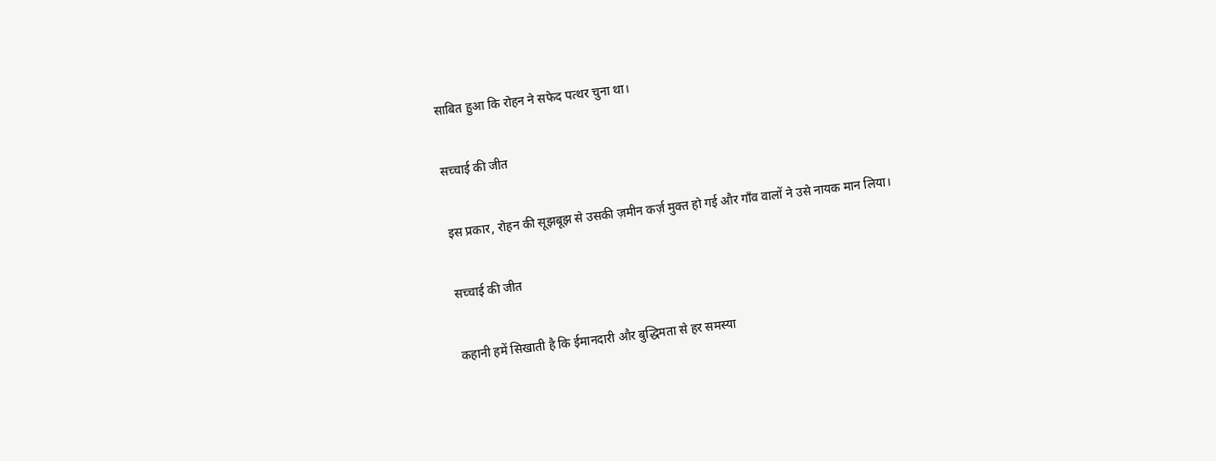साबित हुआ कि रोहन ने सफेद पत्थर चुना था।

सच्चाई की जीत

इस प्रकार, रोहन की सूझबूझ से उसकी ज़मीन कर्ज़ मुक्त हो गई और गाँव वालों ने उसे नायक मान लिया।

सच्चाई की जीत

कहानी हमें सिखाती है कि ईमानदारी और बुद्धिमता से हर समस्या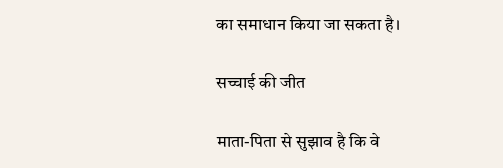का समाधान किया जा सकता है।

सच्चाई की जीत

माता-पिता से सुझाव है कि वे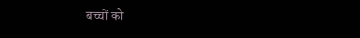बच्चों को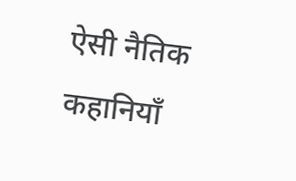ऐसी नैतिक कहानियाँ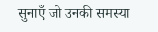सुनाएँ जो उनकी समस्या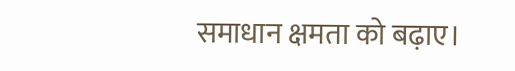समाधान क्षमता को बढ़ाए।